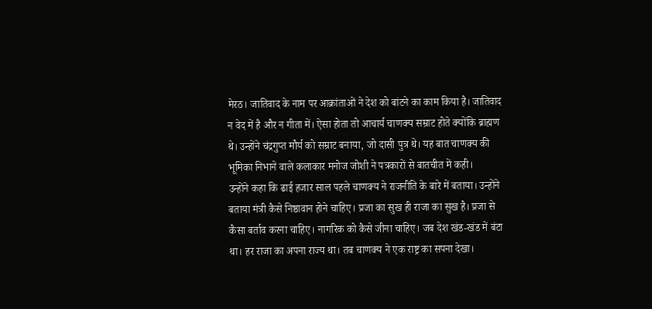मेरठ। जातिवाद के नाम पर आक्रांताओं ने देश को बांटने का काम किया है। जातिवाद न वेद में है और न गीता में। ऐसा होता तो आचार्य चाणक्य सम्राट होते क्योंकि ब्राह्मण थे। उन्होंने चंद्रगुप्त मौर्य को सम्राट बनाया, जो दासी पुत्र थे। यह बात चाणक्य की भूमिका निभाने वाले कलाकार मनोज जोशी ने पत्रकारों से बातचीत में कही।
उन्होंने कहा कि ढाई हजार साल पहले चाणक्य ने राजनीति के बारे में बताया। उन्होंने बताया मंत्री कैसे निष्ठावान होने चाहिए। प्रजा का सुख ही राजा का सुख है। प्रजा से कैसा बर्ताव करना चाहिए। नागरिक को कैसे जीना चाहिए। जब देश खंड-खंड में बंटा था। हर राजा का अपना राज्य था। तब चाणक्य ने एक राष्ट्र का सपना देखा।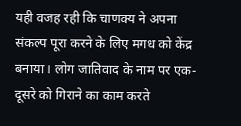यही वजह रही कि चाणक्य ने अपना संकल्प पूरा करने के लिए मगध को केंद्र बनाया। लोग जातिवाद के नाम पर एक-दूसरे को गिराने का काम करते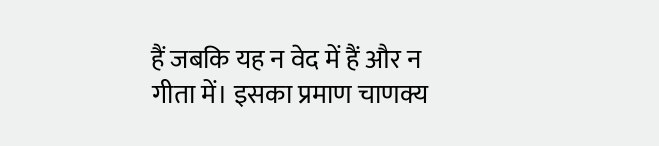हैं जबकि यह न वेद में हैं और न गीता में। इसका प्रमाण चाणक्य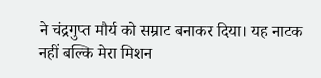ने चंद्रगुप्त मौर्य को सम्राट बनाकर दिया। यह नाटक नहीं बल्कि मेरा मिशन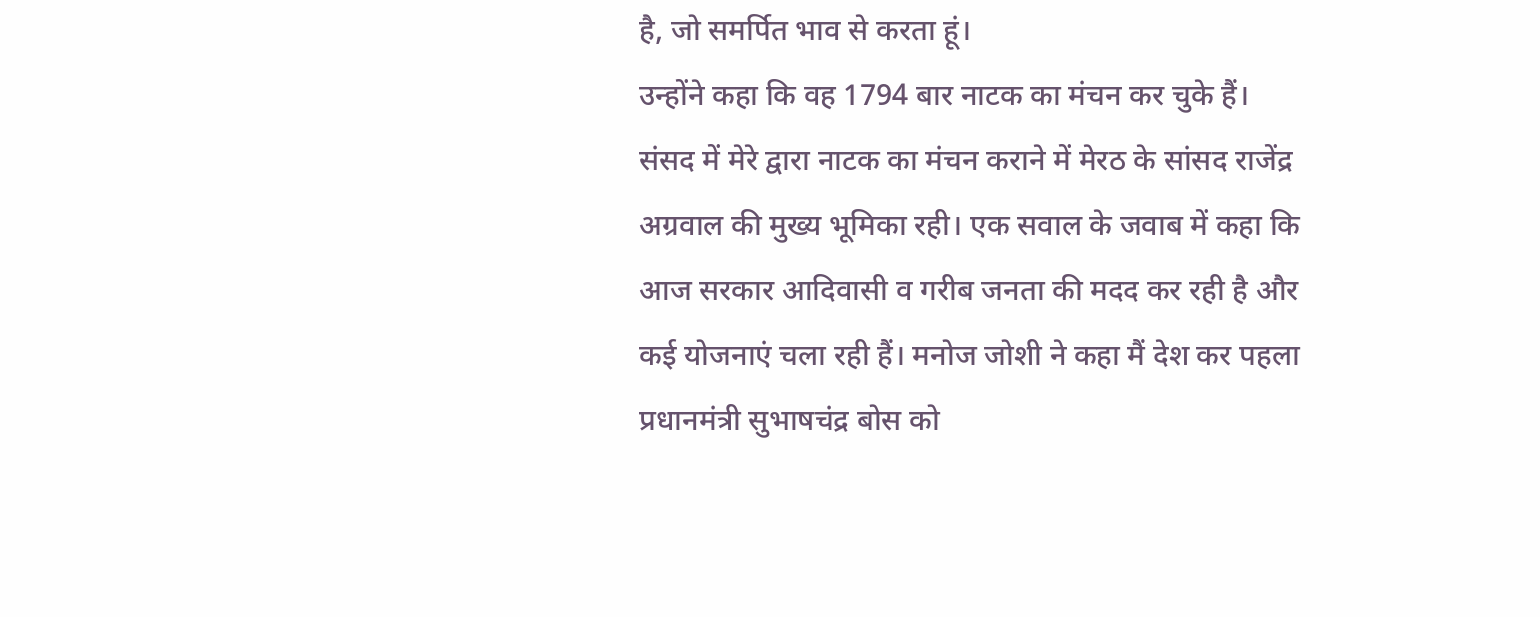है, जो समर्पित भाव से करता हूं।
उन्होंने कहा कि वह 1794 बार नाटक का मंचन कर चुके हैं। संसद में मेरे द्वारा नाटक का मंचन कराने में मेरठ के सांसद राजेंद्र अग्रवाल की मुख्य भूमिका रही। एक सवाल के जवाब में कहा कि आज सरकार आदिवासी व गरीब जनता की मदद कर रही है और कई योजनाएं चला रही हैं। मनोज जोशी ने कहा मैं देश कर पहला प्रधानमंत्री सुभाषचंद्र बोस को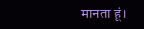मानता हूं।